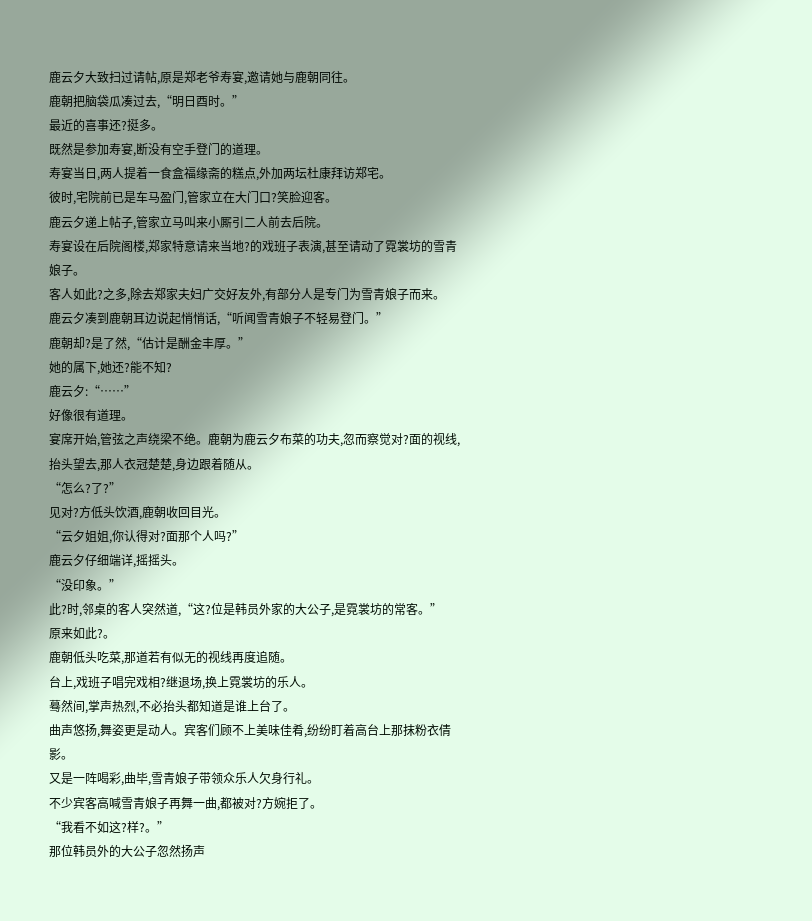鹿云夕大致扫过请帖,原是郑老爷寿宴,邀请她与鹿朝同往。
鹿朝把脑袋瓜凑过去,“明日酉时。”
最近的喜事还?挺多。
既然是参加寿宴,断没有空手登门的道理。
寿宴当日,两人提着一食盒福缘斋的糕点,外加两坛杜康拜访郑宅。
彼时,宅院前已是车马盈门,管家立在大门口?笑脸迎客。
鹿云夕递上帖子,管家立马叫来小厮引二人前去后院。
寿宴设在后院阁楼,郑家特意请来当地?的戏班子表演,甚至请动了霓裳坊的雪青娘子。
客人如此?之多,除去郑家夫妇广交好友外,有部分人是专门为雪青娘子而来。
鹿云夕凑到鹿朝耳边说起悄悄话,“听闻雪青娘子不轻易登门。”
鹿朝却?是了然,“估计是酬金丰厚。”
她的属下,她还?能不知?
鹿云夕:“……”
好像很有道理。
宴席开始,管弦之声绕梁不绝。鹿朝为鹿云夕布菜的功夫,忽而察觉对?面的视线,抬头望去,那人衣冠楚楚,身边跟着随从。
“怎么?了?”
见对?方低头饮酒,鹿朝收回目光。
“云夕姐姐,你认得对?面那个人吗?”
鹿云夕仔细端详,摇摇头。
“没印象。”
此?时,邻桌的客人突然道,“这?位是韩员外家的大公子,是霓裳坊的常客。”
原来如此?。
鹿朝低头吃菜,那道若有似无的视线再度追随。
台上,戏班子唱完戏相?继退场,换上霓裳坊的乐人。
蓦然间,掌声热烈,不必抬头都知道是谁上台了。
曲声悠扬,舞姿更是动人。宾客们顾不上美味佳肴,纷纷盯着高台上那抹粉衣倩影。
又是一阵喝彩,曲毕,雪青娘子带领众乐人欠身行礼。
不少宾客高喊雪青娘子再舞一曲,都被对?方婉拒了。
“我看不如这?样?。”
那位韩员外的大公子忽然扬声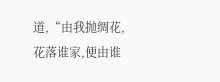道,“由我抛绸花,花落谁家,便由谁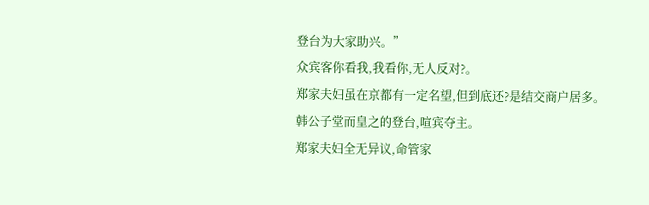登台为大家助兴。”
众宾客你看我,我看你,无人反对?。
郑家夫妇虽在京都有一定名望,但到底还?是结交商户居多。
韩公子堂而皇之的登台,喧宾夺主。
郑家夫妇全无异议,命管家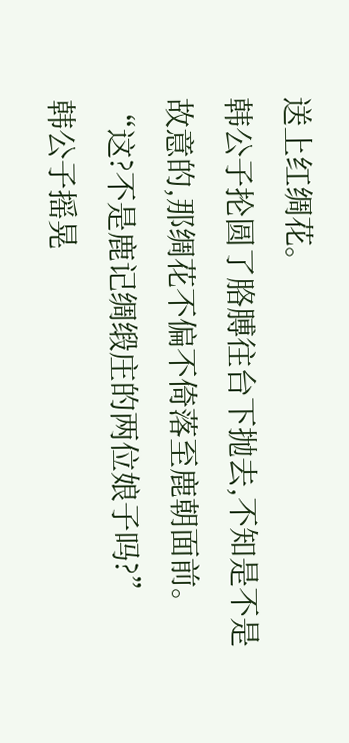送上红绸花。
韩公子抡圆了胳膊往台下抛去,不知是不是故意的,那绸花不偏不倚落至鹿朝面前。
“这?不是鹿记绸缎庄的两位娘子吗?”
韩公子摇晃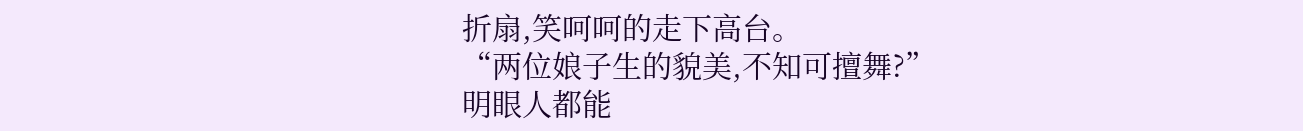折扇,笑呵呵的走下高台。
“两位娘子生的貌美,不知可擅舞?”
明眼人都能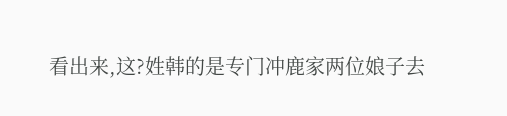看出来,这?姓韩的是专门冲鹿家两位娘子去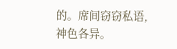的。席间窃窃私语,神色各异。